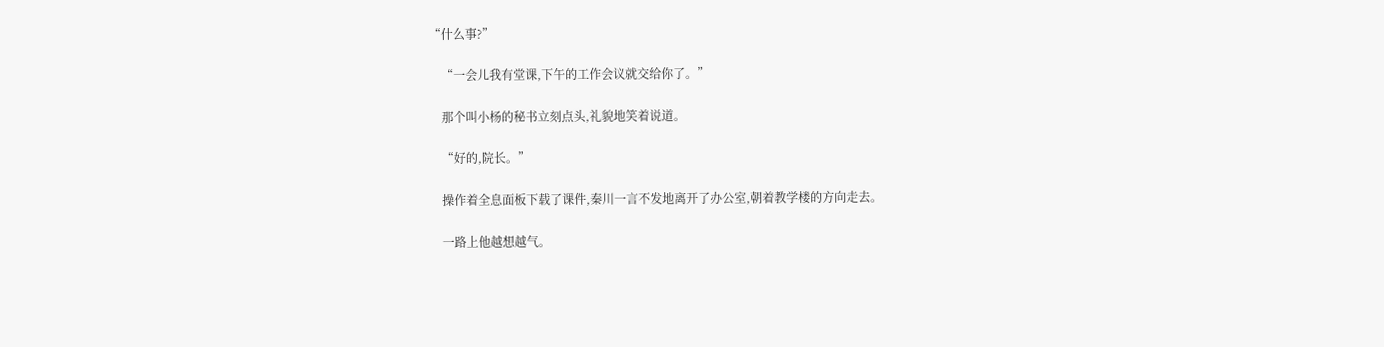“什么事?”

    “一会儿我有堂课,下午的工作会议就交给你了。”

    那个叫小杨的秘书立刻点头,礼貌地笑着说道。

    “好的,院长。”

    操作着全息面板下载了课件,秦川一言不发地离开了办公室,朝着教学楼的方向走去。

    一路上他越想越气。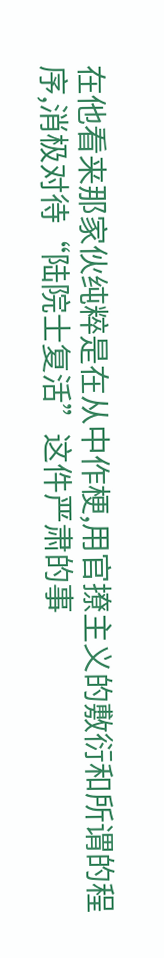在他看来那家伙纯粹是在从中作梗,用官撩主义的敷衍和所谓的程序,消极对待“陆院士复活”这件严肃的事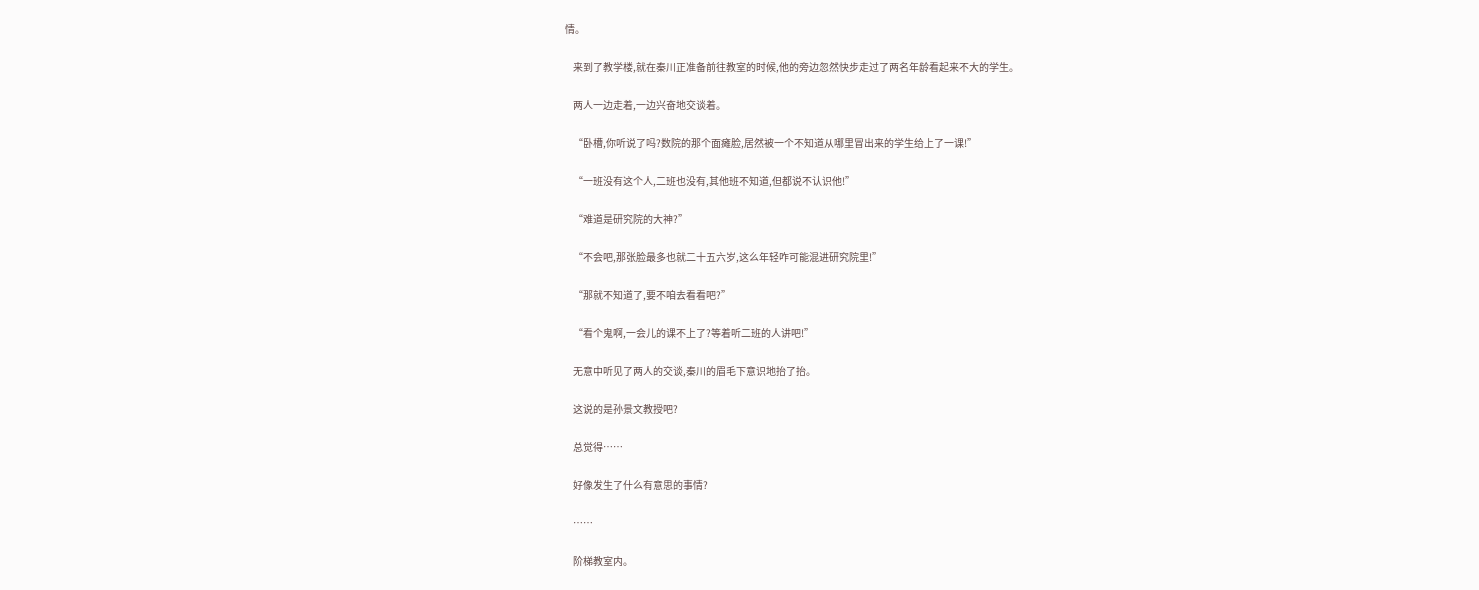情。

    来到了教学楼,就在秦川正准备前往教室的时候,他的旁边忽然快步走过了两名年龄看起来不大的学生。

    两人一边走着,一边兴奋地交谈着。

    “卧槽,你听说了吗?数院的那个面瘫脸,居然被一个不知道从哪里冒出来的学生给上了一课!”

    “一班没有这个人,二班也没有,其他班不知道,但都说不认识他!”

    “难道是研究院的大神?”

    “不会吧,那张脸最多也就二十五六岁,这么年轻咋可能混进研究院里!”

    “那就不知道了,要不咱去看看吧?”

    “看个鬼啊,一会儿的课不上了?等着听二班的人讲吧!”

    无意中听见了两人的交谈,秦川的眉毛下意识地抬了抬。

    这说的是孙景文教授吧?

    总觉得……

    好像发生了什么有意思的事情?

    ……

    阶梯教室内。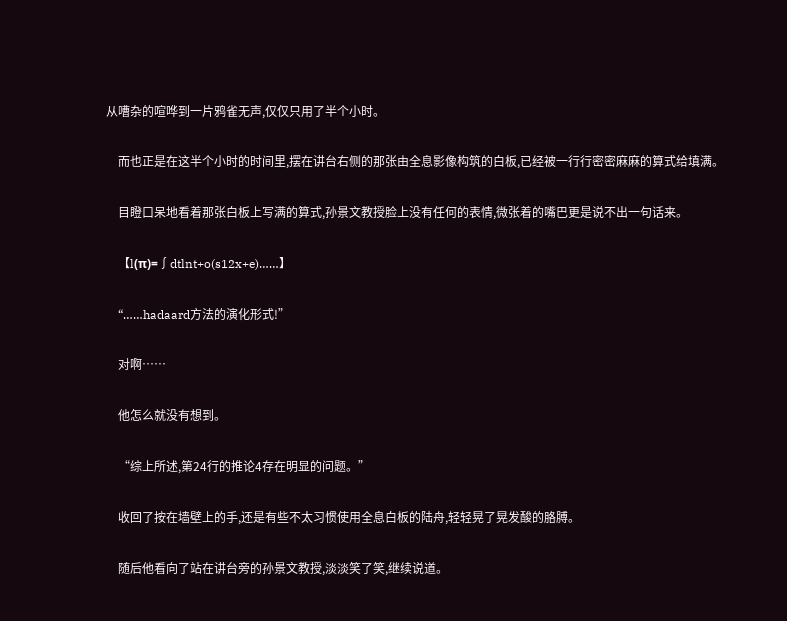从嘈杂的喧哗到一片鸦雀无声,仅仅只用了半个小时。

    而也正是在这半个小时的时间里,摆在讲台右侧的那张由全息影像构筑的白板,已经被一行行密密麻麻的算式给填满。

    目瞪口呆地看着那张白板上写满的算式,孙景文教授脸上没有任何的表情,微张着的嘴巴更是说不出一句话来。

    【l(π)=∫dtlnt+o(s12x+e)……】

    “……hadaard方法的演化形式!”

    对啊……

    他怎么就没有想到。

    “综上所述,第24行的推论4存在明显的问题。”

    收回了按在墙壁上的手,还是有些不太习惯使用全息白板的陆舟,轻轻晃了晃发酸的胳膊。

    随后他看向了站在讲台旁的孙景文教授,淡淡笑了笑,继续说道。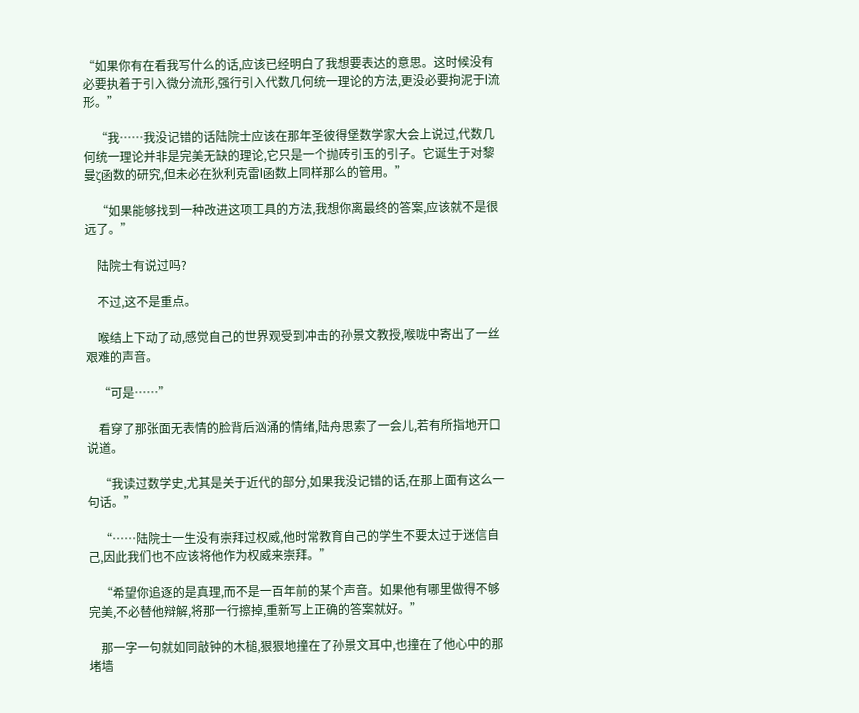“如果你有在看我写什么的话,应该已经明白了我想要表达的意思。这时候没有必要执着于引入微分流形,强行引入代数几何统一理论的方法,更没必要拘泥于l流形。”

    “我……我没记错的话陆院士应该在那年圣彼得堡数学家大会上说过,代数几何统一理论并非是完美无缺的理论,它只是一个抛砖引玉的引子。它诞生于对黎曼ζ函数的研究,但未必在狄利克雷l函数上同样那么的管用。”

    “如果能够找到一种改进这项工具的方法,我想你离最终的答案,应该就不是很远了。”

    陆院士有说过吗?

    不过,这不是重点。

    喉结上下动了动,感觉自己的世界观受到冲击的孙景文教授,喉咙中寄出了一丝艰难的声音。

    “可是……”

    看穿了那张面无表情的脸背后汹涌的情绪,陆舟思索了一会儿,若有所指地开口说道。

    “我读过数学史,尤其是关于近代的部分,如果我没记错的话,在那上面有这么一句话。”

    “……陆院士一生没有崇拜过权威,他时常教育自己的学生不要太过于迷信自己,因此我们也不应该将他作为权威来崇拜。”

    “希望你追逐的是真理,而不是一百年前的某个声音。如果他有哪里做得不够完美,不必替他辩解,将那一行擦掉,重新写上正确的答案就好。”

    那一字一句就如同敲钟的木槌,狠狠地撞在了孙景文耳中,也撞在了他心中的那堵墙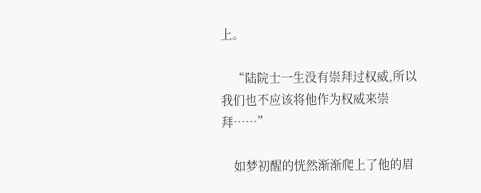上。

    “陆院士一生没有崇拜过权威,所以我们也不应该将他作为权威来崇拜……”

    如梦初醒的恍然渐渐爬上了他的眉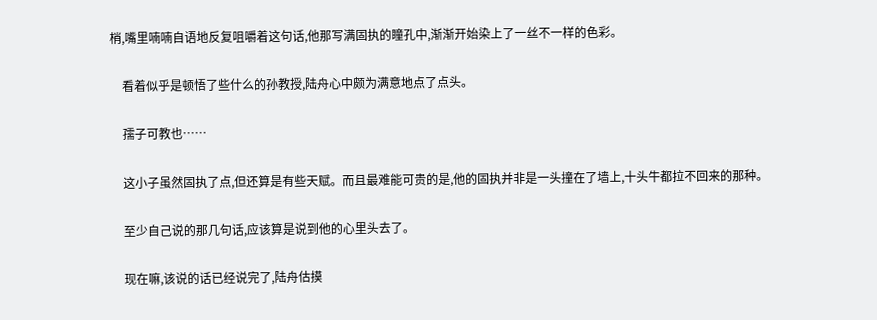梢,嘴里喃喃自语地反复咀嚼着这句话,他那写满固执的瞳孔中,渐渐开始染上了一丝不一样的色彩。

    看着似乎是顿悟了些什么的孙教授,陆舟心中颇为满意地点了点头。

    孺子可教也……

    这小子虽然固执了点,但还算是有些天赋。而且最难能可贵的是,他的固执并非是一头撞在了墙上,十头牛都拉不回来的那种。

    至少自己说的那几句话,应该算是说到他的心里头去了。

    现在嘛,该说的话已经说完了,陆舟估摸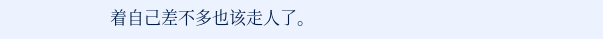着自己差不多也该走人了。